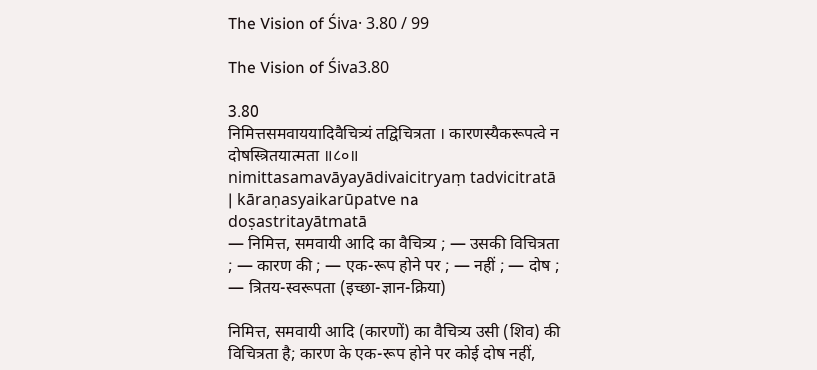The Vision of Śiva· 3.80 / 99

The Vision of Śiva3.80

3.80
निमित्तसमवाययादिवैचित्र्यं तद्विचित्रता । कारणस्यैकरूपत्वे न दोषस्त्रितयात्मता ॥८०॥
nimittasamavāyayādivaicitryaṃ tadvicitratā | kāraṇasyaikarūpatve na doṣastritayātmatā
— निमित्त, समवायी आदि का वैचित्र्य ; — उसकी विचित्रता ; — कारण की ; — एक-रूप होने पर ; — नहीं ; — दोष ; — त्रितय-स्वरूपता (इच्छा-ज्ञान-क्रिया)

निमित्त, समवायी आदि (कारणों) का वैचित्र्य उसी (शिव) की विचित्रता है; कारण के एक-रूप होने पर कोई दोष नहीं,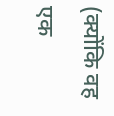(क्योंकि वह एक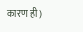कारण ही)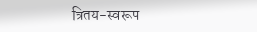त्रितय-स्वरूप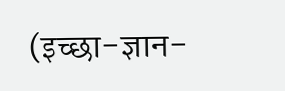(इच्छा-ज्ञान-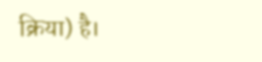क्रिया) है।